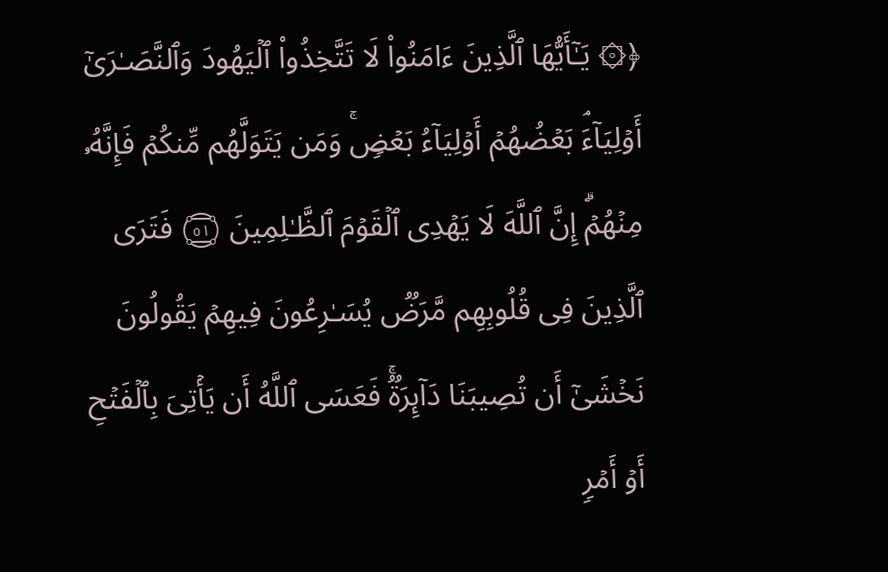﴿۞ یَـٰۤأَیُّهَا ٱلَّذِینَ ءَامَنُوا۟ لَا تَتَّخِذُوا۟ ٱلۡیَهُودَ وَٱلنَّصَـٰرَىٰۤ أَوۡلِیَاۤءَۘ بَعۡضُهُمۡ أَوۡلِیَاۤءُ بَعۡضࣲۚ وَمَن یَتَوَلَّهُم مِّنكُمۡ فَإِنَّهُۥ مِنۡهُمۡۗ إِنَّ ٱللَّهَ لَا یَهۡدِی ٱلۡقَوۡمَ ٱلظَّـٰلِمِینَ ۝٥١ فَتَرَى ٱلَّذِینَ فِی قُلُوبِهِم مَّرَضࣱ یُسَـٰرِعُونَ فِیهِمۡ یَقُولُونَ نَخۡشَىٰۤ أَن تُصِیبَنَا دَاۤىِٕرَةࣱۚ فَعَسَى ٱللَّهُ أَن یَأۡتِیَ بِٱلۡفَتۡحِ أَوۡ أَمۡرࣲ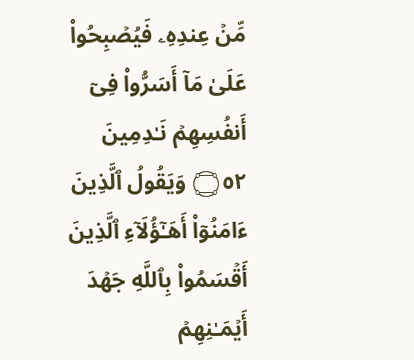مِّنۡ عِندِهِۦ فَیُصۡبِحُوا۟ عَلَىٰ مَاۤ أَسَرُّوا۟ فِیۤ أَنفُسِهِمۡ نَـٰدِمِینَ ۝٥٢ وَیَقُولُ ٱلَّذِینَ ءَامَنُوۤا۟ أَهَـٰۤؤُلَاۤءِ ٱلَّذِینَ أَقۡسَمُوا۟ بِٱللَّهِ جَهۡدَ أَیۡمَـٰنِهِمۡ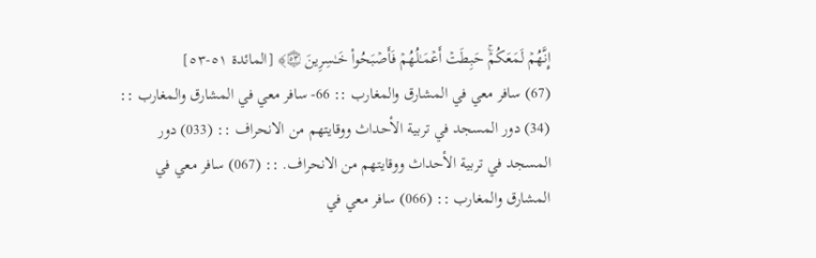إِنَّهُمۡ لَمَعَكُمۡۚ حَبِطَتۡ أَعۡمَـٰلُهُمۡ فَأَصۡبَحُوا۟ خَـٰسِرِینَ ۝٥٣﴾ [المائدة ٥١-٥٣]
(67) سافر معي في المشارق والمغارب :: 66- سافر معي في المشارق والمغارب :: (34) دور المسجد في تربية الأحداث ووقايتهم من الانحراف :: (033) دور المسجد في تربية الأحداث ووقايتهم من الانحراف. :: (067) سافر معي في المشارق والمغارب :: (066) سافر معي في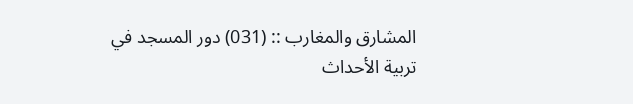المشارق والمغارب :: (031) دور المسجد في تربية الأحداث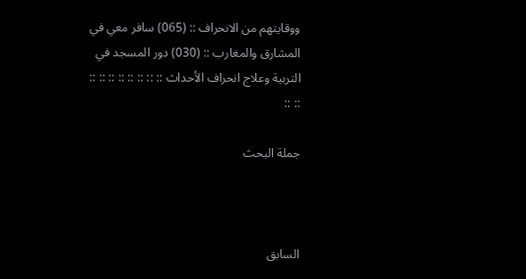ووقايتهم من الانحراف :: (065) سافر معي في المشارق والمغارب :: (030) دور المسجد في التربية وعلاج انحراف الأحداث :: :: :: :: :: :: :: :: :: ::

جملة البحث



السابق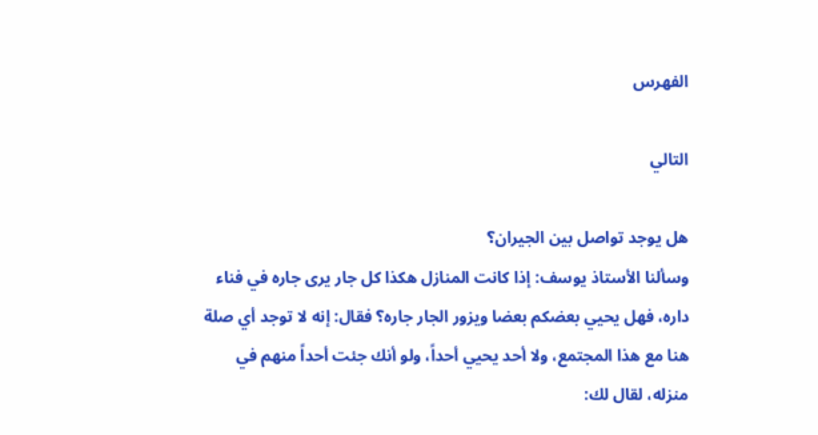الفهرس

التالي

هل يوجد تواصل بين الجيران؟
وسألنا الأستاذ يوسف: إذا كانت المنازل هكذا كل جار يرى جاره في فناء داره، فهل يحيي بعضكم بعضا ويزور الجار جاره؟ فقال: إنه لا توجد أي صلة هنا مع هذا المجتمع، ولا أحد يحيي أحداً، ولو أنك جئت أحداً منهم في منزله، لقال لك: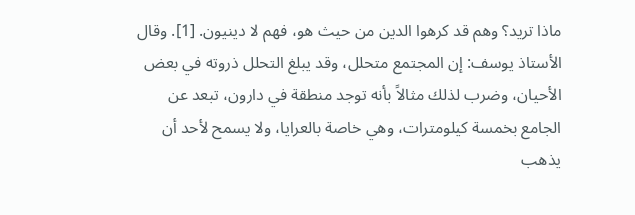ماذا تريد؟ وهم قد كرهوا الدين من حيث هو، فهم لا دينيون. [1]. وقال الأستاذ يوسف: إن المجتمع متحلل، وقد يبلغ التحلل ذروته في بعض الأحيان، وضرب لذلك مثالاً بأنه توجد منطقة في دارون، تبعد عن الجامع بخمسة كيلومترات، وهي خاصة بالعرايا، ولا يسمح لأحد أن يذهب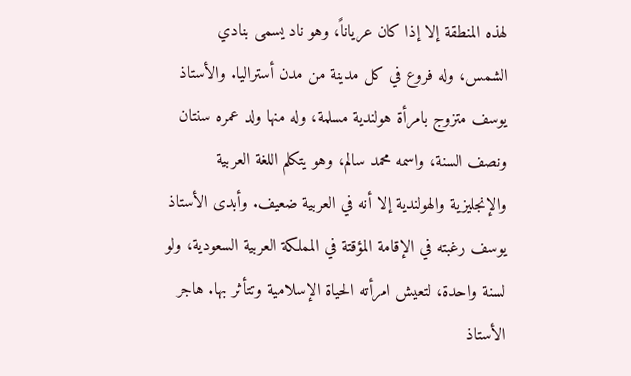لهذه المنطقة إلا إذا كان عرياناً، وهو ناد يسمى بنادي الشمس، وله فروع في كل مدينة من مدن أستراليا. والأستاذ يوسف متزوج بامرأة هولندية مسلمة، وله منها ولد عمره سنتان ونصف السنة، واسمه محمد سالم، وهو يتكلم اللغة العربية والإنجليزية والهولندية إلا أنه في العربية ضعيف. وأبدى الأستاذ يوسف رغبته في الإقامة المؤقتة في المملكة العربية السعودية، ولو لسنة واحدة، لتعيش امرأته الحياة الإسلامية وتتأثر بها. هاجر الأستاذ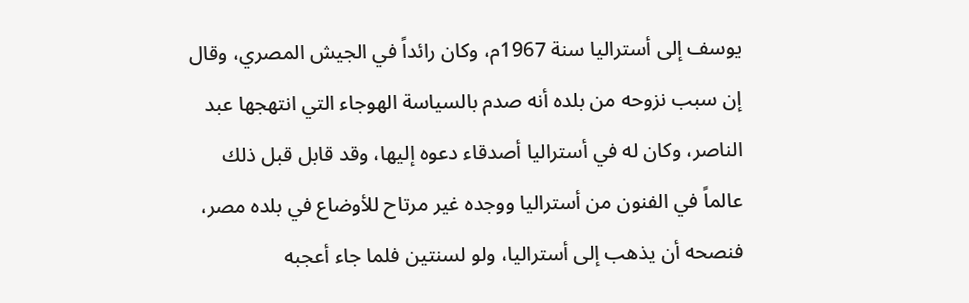يوسف إلى أستراليا سنة 1967م، وكان رائداً في الجيش المصري، وقال إن سبب نزوحه من بلده أنه صدم بالسياسة الهوجاء التي انتهجها عبد الناصر، وكان له في أستراليا أصدقاء دعوه إليها، وقد قابل قبل ذلك عالماً في الفنون من أستراليا ووجده غير مرتاح للأوضاع في بلده مصر، فنصحه أن يذهب إلى أستراليا، ولو لسنتين فلما جاء أعجبه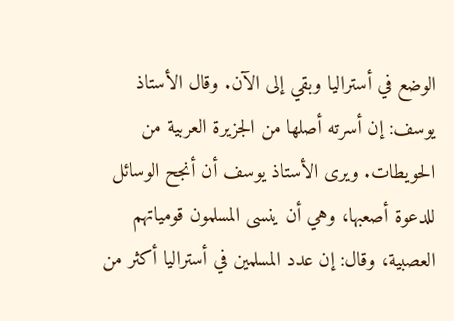الوضع في أستراليا وبقي إلى الآن. وقال الأستاذ يوسف: إن أسرته أصلها من الجزيرة العربية من الحويطات. ويرى الأستاذ يوسف أن أنجح الوسائل للدعوة أصعبها، وهي أن ينسى المسلمون قومياتهم العصبية، وقال: إن عدد المسلمين في أستراليا أكثر من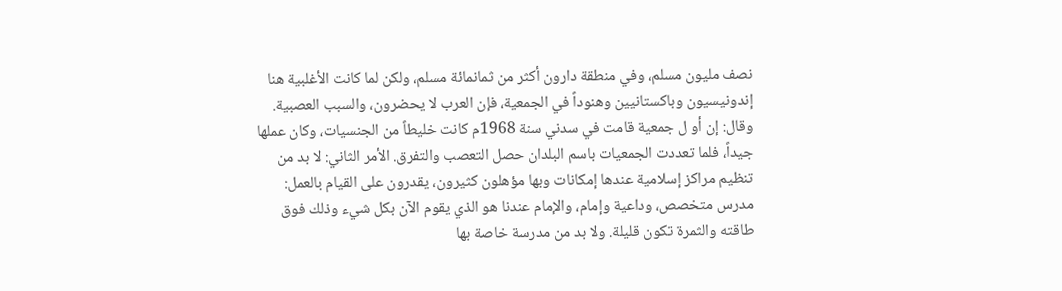نصف مليون مسلم، وفي منطقة دارون أكثر من ثمانمائة مسلم، ولكن لما كانت الأغلبية هنا إندونيسيون وباكستانيين وهنوداً في الجمعية، فإن العرب لا يحضرون، والسبب العصبية. وقال: إن أو ل جمعية قامت في سدني سنة 1968م كانت خليطاً من الجنسيات، وكان عملها جيداً، فلما تعددت الجمعيات باسم البلدان حصل التعصب والتفرق. الأمر الثاني: لا بد من تنظيم مراكز إسلامية عندها إمكانات وبها مؤهلون كثيرون، يقدرون على القيام بالعمل: مدرس متخصص، وداعية وإمام، والإمام عندنا هو الذي يقوم الآن بكل شيء وذلك فوق طاقته والثمرة تكون قليلة. ولا بد من مدرسة خاصة بها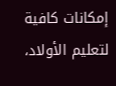إمكانات كافية لتعليم الأولاد،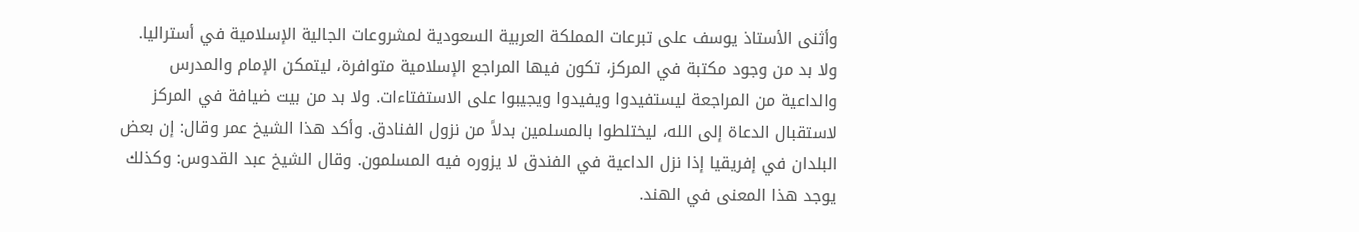وأثنى الأستاذ يوسف على تبرعات المملكة العربية السعودية لمشروعات الجالية الإسلامية في أستراليا. ولا بد من وجود مكتبة في المركز، تكون فيها المراجع الإسلامية متوافرة، ليتمكن الإمام والمدرس والداعية من المراجعة ليستفيدوا ويفيدوا ويجيبوا على الاستفتاءات. ولا بد من بيت ضيافة في المركز لاستقبال الدعاة إلى الله، ليختلطوا بالمسلمين بدلاً من نزول الفنادق. وأكد هذا الشيخ عمر وقال: إن بعض البلدان في إفريقيا إذا نزل الداعية في الفندق لا يزوره فيه المسلمون. وقال الشيخ عبد القدوس: وكذلك يوجد هذا المعنى في الهند.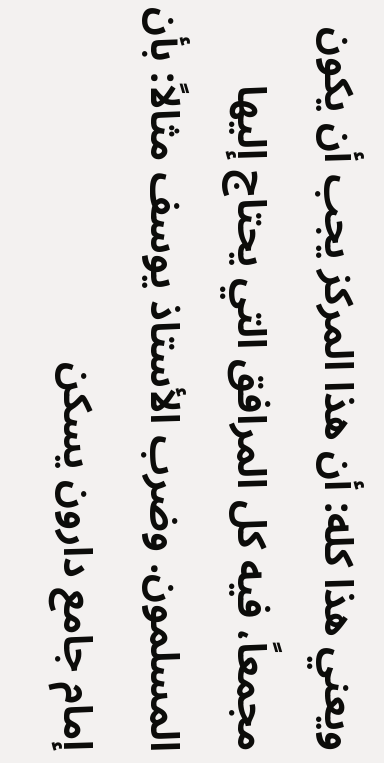ويعني هذا كله: أن هذا المركز يجب أن يكون مجمعاً، فيه كل المرافق التي يحتاج إليها المسلمون. وضرب الأستاذ يوسف مثالاً: بأن إمام جامع دارون يسكن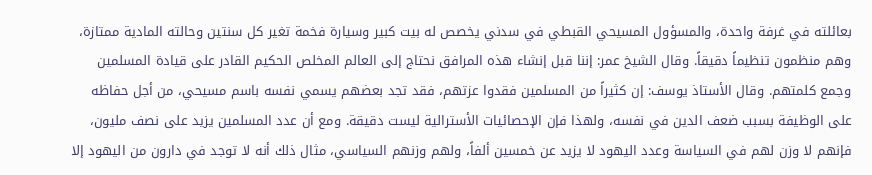بعائلته في غرفة واحدة، والمسؤول المسيحي القبطي في سدني يخصص له بيت كبير وسيارة فخمة تغير كل سنتين وحالته المادية ممتازة، وهم منظمون تنظيماً دقيقاً. وقال الشيخ عمر: إننا قبل إنشاء هذه المرافق نحتاج إلى العالم المخلص الحكيم القادر على قيادة المسلمين وجمع كلمتهم. وقال الأستاذ يوسف: إن كثيراً من المسلمين فقدوا عزتهم، فقد تجد بعضهم يسمي نفسه باسم مسيحي، من أجل حفاظه على الوظيفة بسبب ضعف الدين في نفسه، ولهذا فإن الإحصائيات الأسترالية ليست دقيقة. ومع أن عدد المسلمين يزيد على نصف مليون، فإنهم لا وزن لهم في السياسة وعدد اليهود لا يزيد عن خمسين ألفاً، ولهم وزنهم السياسي، مثال ذلك أنه لا توجد في دارون من اليهود إلا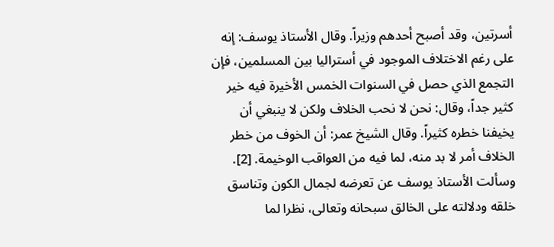أسرتين، وقد أصبح أحدهم وزيراً. وقال الأستاذ يوسف: إنه على رغم الاختلاف الموجود في أستراليا بين المسلمين، فإن التجمع الذي حصل في السنوات الخمس الأخيرة فيه خير كثير جداً، وقال: نحن لا نحب الخلاف ولكن لا ينبغي أن يخيفنا خطره كثيراً. وقال الشيخ عمر: أن الخوف من خطر الخلاف أمر لا بد منه، لما فيه من العواقب الوخيمة. [2]. وسألت الأستاذ يوسف عن تعرضه لجمال الكون وتناسق خلقه ودلالته على الخالق سبحانه وتعالى، نظرا لما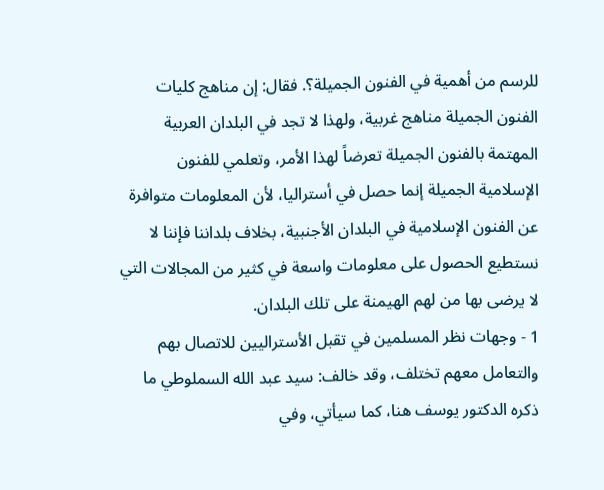للرسم من أهمية في الفنون الجميلة؟. فقال: إن مناهج كليات الفنون الجميلة مناهج غربية، ولهذا لا تجد في البلدان العربية المهتمة بالفنون الجميلة تعرضاً لهذا الأمر، وتعلمي للفنون الإسلامية الجميلة إنما حصل في أستراليا، لأن المعلومات متوافرة عن الفنون الإسلامية في البلدان الأجنبية، بخلاف بلداننا فإننا لا نستطيع الحصول على معلومات واسعة في كثير من المجالات التي لا يرضى بها من لهم الهيمنة على تلك البلدان.
1 - وجهات نظر المسلمين في تقبل الأستراليين للاتصال بهم والتعامل معهم تختلف، وقد خالف: سيد عبد الله السملوطي ما ذكره الدكتور يوسف هنا، كما سيأتي، وفي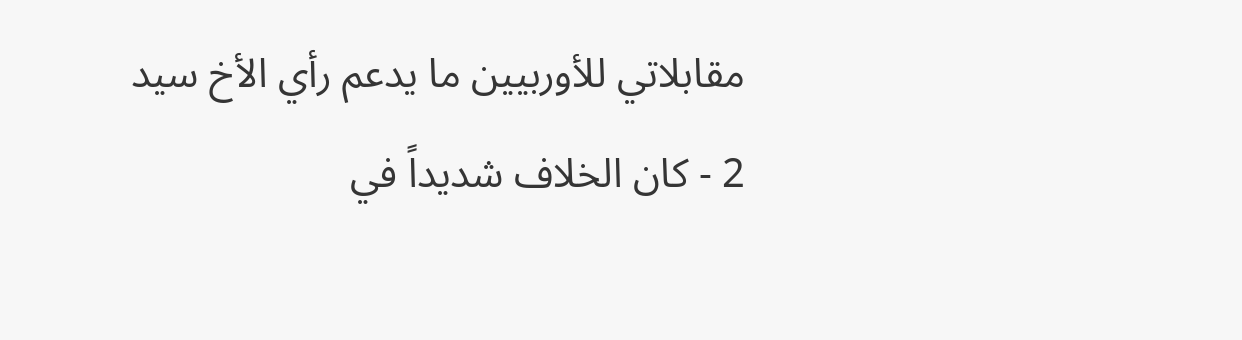مقابلاتي للأوربيين ما يدعم رأي الأخ سيد
2 - كان الخلاف شديداً في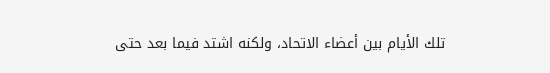تلك الأيام بين أعضاء الاتحاد، ولكنه اشتد فيما بعد حتى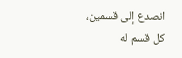انصدع إلى قسمين، كل قسم له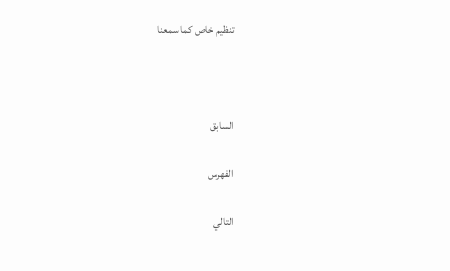تنظيم خاص كما سمعنا



السابق

الفهرس

التالي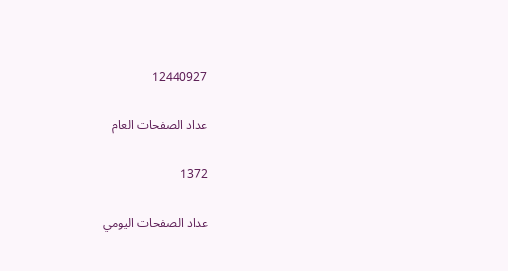12440927

عداد الصفحات العام

1372

عداد الصفحات اليومي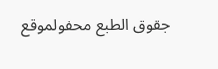جقوق الطبع محفولموقع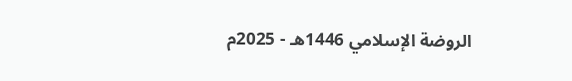الروضة الإسلامي 1446هـ - 2025م